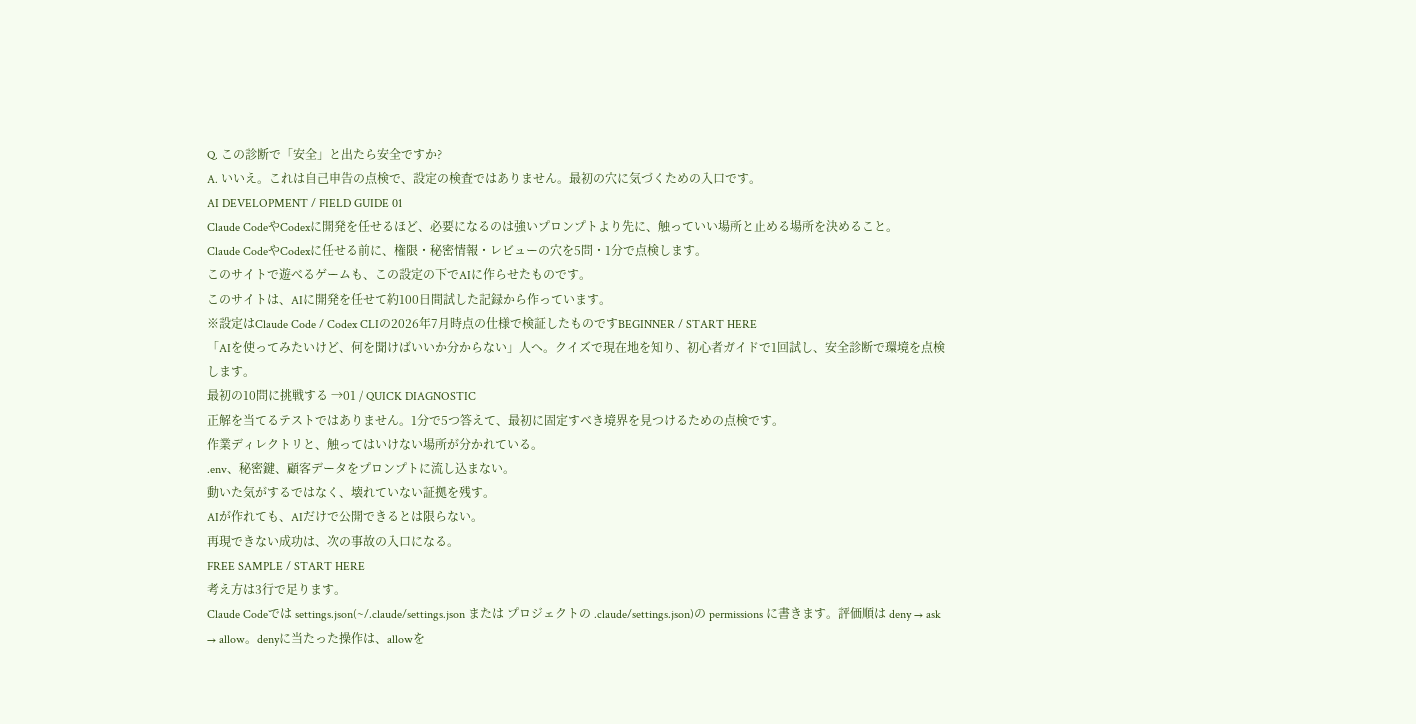Q. この診断で「安全」と出たら安全ですか?
A. いいえ。これは自己申告の点検で、設定の検査ではありません。最初の穴に気づくための入口です。
AI DEVELOPMENT / FIELD GUIDE 01
Claude CodeやCodexに開発を任せるほど、必要になるのは強いプロンプトより先に、触っていい場所と止める場所を決めること。
Claude CodeやCodexに任せる前に、権限・秘密情報・レビューの穴を5問・1分で点検します。
このサイトで遊べるゲームも、この設定の下でAIに作らせたものです。
このサイトは、AIに開発を任せて約100日間試した記録から作っています。
※設定はClaude Code / Codex CLIの2026年7月時点の仕様で検証したものですBEGINNER / START HERE
「AIを使ってみたいけど、何を聞けばいいか分からない」人へ。クイズで現在地を知り、初心者ガイドで1回試し、安全診断で環境を点検します。
最初の10問に挑戦する →01 / QUICK DIAGNOSTIC
正解を当てるテストではありません。1分で5つ答えて、最初に固定すべき境界を見つけるための点検です。
作業ディレクトリと、触ってはいけない場所が分かれている。
.env、秘密鍵、顧客データをプロンプトに流し込まない。
動いた気がするではなく、壊れていない証拠を残す。
AIが作れても、AIだけで公開できるとは限らない。
再現できない成功は、次の事故の入口になる。
FREE SAMPLE / START HERE
考え方は3行で足ります。
Claude Codeでは settings.json(~/.claude/settings.json または プロジェクトの .claude/settings.json)の permissions に書きます。評価順は deny → ask → allow。denyに当たった操作は、allowを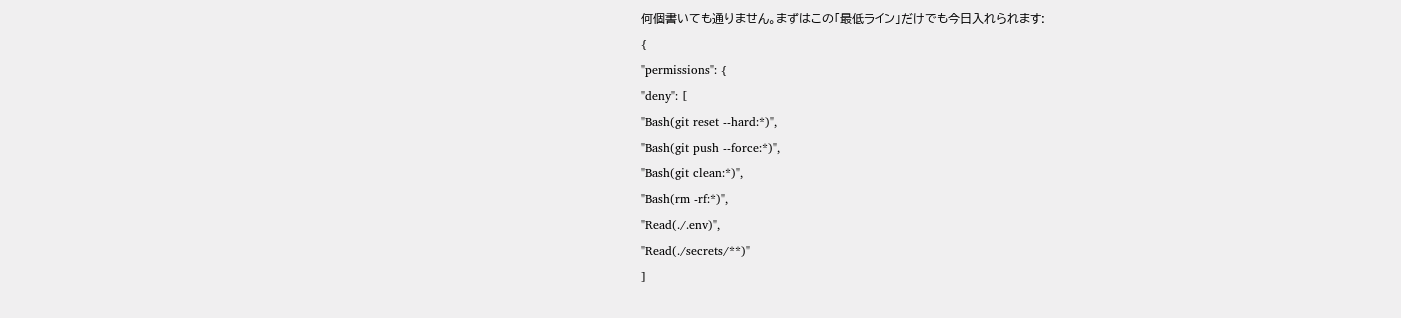何個書いても通りません。まずはこの「最低ライン」だけでも今日入れられます:
{
"permissions": {
"deny": [
"Bash(git reset --hard:*)",
"Bash(git push --force:*)",
"Bash(git clean:*)",
"Bash(rm -rf:*)",
"Read(./.env)",
"Read(./secrets/**)"
]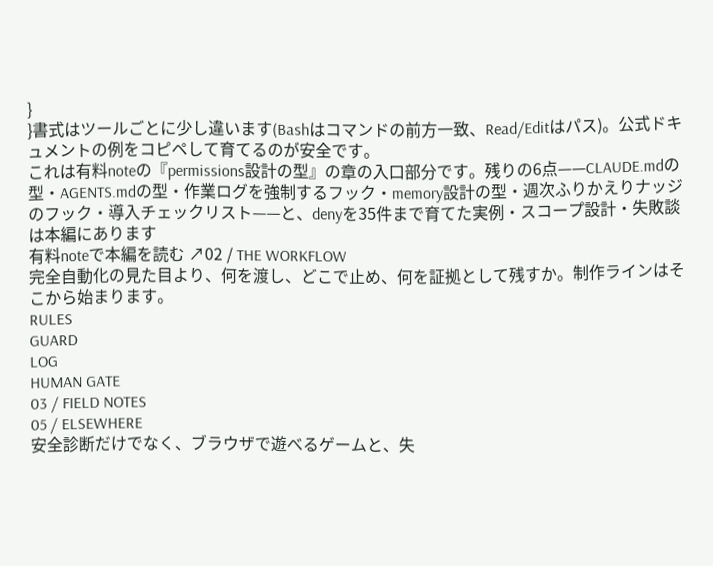}
}書式はツールごとに少し違います(Bashはコマンドの前方一致、Read/Editはパス)。公式ドキュメントの例をコピペして育てるのが安全です。
これは有料noteの『permissions設計の型』の章の入口部分です。残りの6点——CLAUDE.mdの型・AGENTS.mdの型・作業ログを強制するフック・memory設計の型・週次ふりかえりナッジのフック・導入チェックリスト——と、denyを35件まで育てた実例・スコープ設計・失敗談は本編にあります
有料noteで本編を読む ↗02 / THE WORKFLOW
完全自動化の見た目より、何を渡し、どこで止め、何を証拠として残すか。制作ラインはそこから始まります。
RULES
GUARD
LOG
HUMAN GATE
03 / FIELD NOTES
05 / ELSEWHERE
安全診断だけでなく、ブラウザで遊べるゲームと、失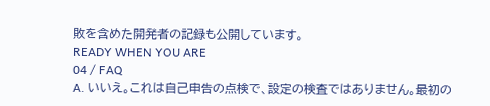敗を含めた開発者の記録も公開しています。
READY WHEN YOU ARE
04 / FAQ
A. いいえ。これは自己申告の点検で、設定の検査ではありません。最初の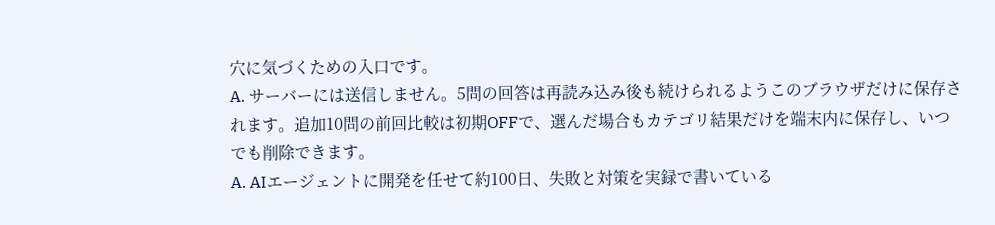穴に気づくための入口です。
A. サーバーには送信しません。5問の回答は再読み込み後も続けられるようこのブラウザだけに保存されます。追加10問の前回比較は初期OFFで、選んだ場合もカテゴリ結果だけを端末内に保存し、いつでも削除できます。
A. AIエージェントに開発を任せて約100日、失敗と対策を実録で書いている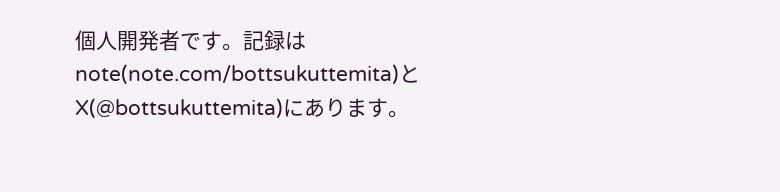個人開発者です。記録はnote(note.com/bottsukuttemita)とX(@bottsukuttemita)にあります。